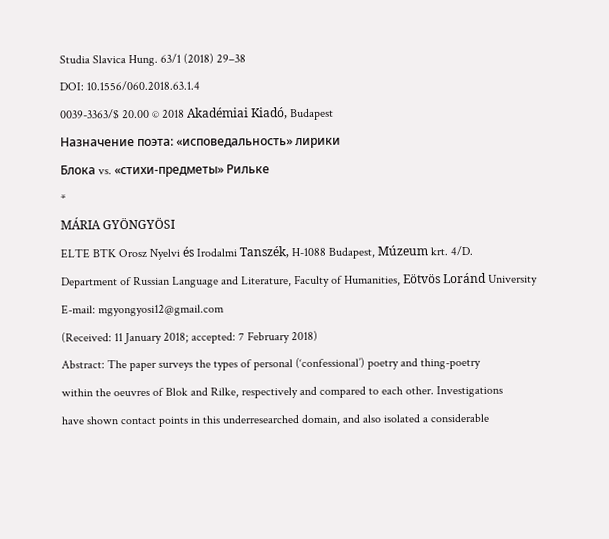Studia Slavica Hung. 63/1 (2018) 29–38
DOI: 10.1556/060.2018.63.1.4
0039-3363/$ 20.00 © 2018 Akadémiai Kiadó, Budapest
Назначение поэта: «исповедальность» лирики
Блока vs. «стихи-предметы» Рильке
*
MÁRIA GYÖNGYÖSI
ELTE BTK Orosz Nyelvi és Irodalmi Tanszék, H-1088 Budapest, Múzeum krt. 4/D.
Department of Russian Language and Literature, Faculty of Humanities, Eötvös Loránd University
E-mail: mgyongyosi12@gmail.com
(Received: 11 January 2018; accepted: 7 February 2018)
Abstract: The paper surveys the types of personal (‘confessional’) poetry and thing-poetry
within the oeuvres of Blok and Rilke, respectively and compared to each other. Investigations
have shown contact points in this underresearched domain, and also isolated a considerable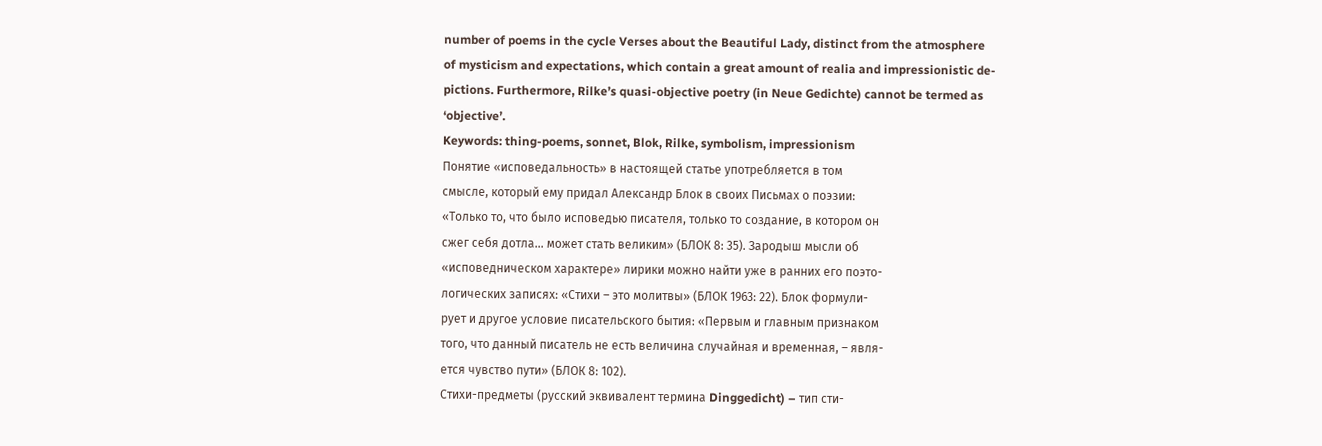number of poems in the cycle Verses about the Beautiful Lady, distinct from the atmosphere
of mysticism and expectations, which contain a great amount of realia and impressionistic de-
pictions. Furthermore, Rilke’s quasi-objective poetry (in Neue Gedichte) cannot be termed as
‘objective’.
Keywords: thing-poems, sonnet, Blok, Rilke, symbolism, impressionism
Понятие «исповедальность» в настоящей статье употребляется в том
смысле, который ему придал Александр Блок в своих Письмах о поэзии:
«Только то, что было исповедью писателя, только то создание, в котором он
сжег себя дотла… может стать великим» (БЛОК 8: 35). Зародыш мысли об
«исповедническом характере» лирики можно найти уже в ранних его поэто-
логических записях: «Стихи – это молитвы» (БЛОК 1963: 22). Блок формули-
рует и другое условие писательского бытия: «Первым и главным признаком
того, что данный писатель не есть величина случайная и временная, – явля-
ется чувство пути» (БЛОК 8: 102).
Стихи-предметы (русский эквивалент термина Dinggedicht) – тип сти-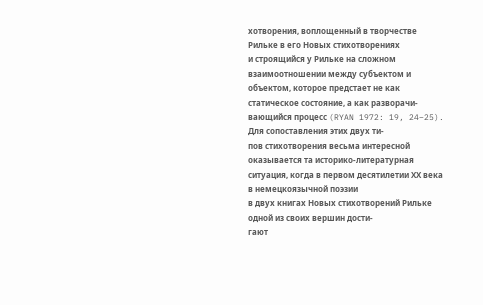хотворения, воплощенный в творчестве Рильке в его Новых стихотворениях
и строящийся у Рильке на сложном взаимоотношении между субъектом и
объектом, которое предстает не как статическое состояние, а как разворачи-
вающийся процесс (RYAN 1972: 19, 24–25). Для сопоставления этих двух ти-
пов стихотворения весьма интересной оказывается та историко-литературная
ситуация, когда в первом десятилетии ХХ века в немецкоязычной поэзии
в двух книгах Новых стихотворений Рильке одной из своих вершин дости-
гают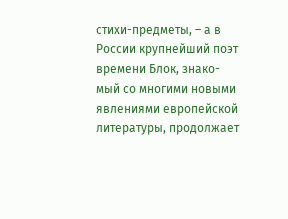стихи-предметы, – а в России крупнейший поэт времени Блок, знако-
мый со многими новыми явлениями европейской литературы, продолжает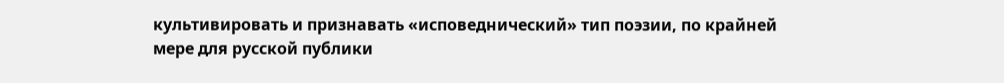культивировать и признавать «исповеднический» тип поэзии, по крайней
мере для русской публики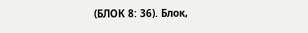(БЛОК 8: 36). Блок,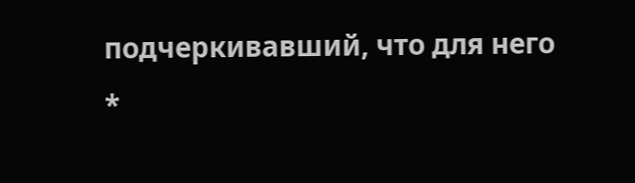подчеркивавший, что для него
*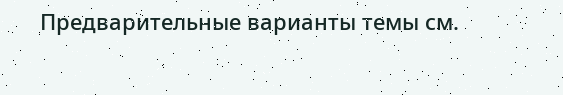Предварительные варианты темы см.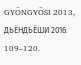GYÖNGYÖSI 2013, ДЬЁНДЬЁШИ 2016: 109–120.